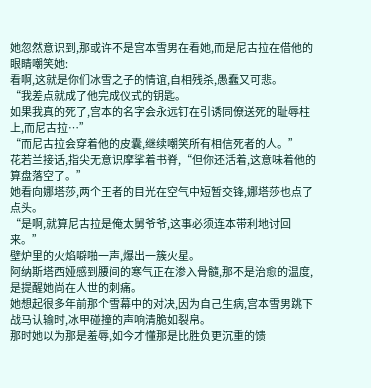她忽然意识到,那或许不是宫本雪男在看她,而是尼古拉在借他的眼睛嘲笑她:
看啊,这就是你们冰雪之子的情谊,自相残杀,愚蠢又可悲。
“我差点就成了他完成仪式的钥匙。
如果我真的死了,宫本的名字会永远钉在引诱同僚送死的耻辱柱上,而尼古拉…”
“而尼古拉会穿着他的皮囊,继续嘲笑所有相信死者的人。”
花若兰接话,指尖无意识摩挲着书脊,“但你还活着,这意味着他的算盘落空了。”
她看向娜塔莎,两个王者的目光在空气中短暂交锋,娜塔莎也点了点头。
“是啊,就算尼古拉是俺太舅爷爷,这事必须连本带利地讨回来。”
壁炉里的火焰噼啪一声,爆出一簇火星。
阿纳斯塔西娅感到腰间的寒气正在渗入骨髓,那不是治愈的温度,是提醒她尚在人世的刺痛。
她想起很多年前那个雪幕中的对决,因为自己生病,宫本雪男跳下战马认输时,冰甲碰撞的声响清脆如裂帛。
那时她以为那是羞辱,如今才懂那是比胜负更沉重的馈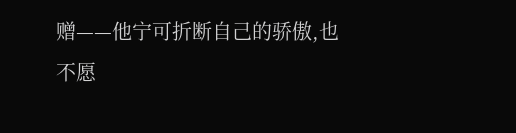赠——他宁可折断自己的骄傲,也不愿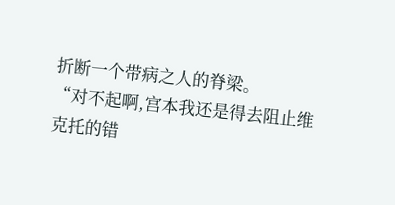折断一个带病之人的脊梁。
“对不起啊,宫本我还是得去阻止维克托的错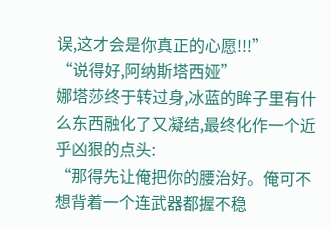误,这才会是你真正的心愿!!!”
“说得好,阿纳斯塔西娅”
娜塔莎终于转过身,冰蓝的眸子里有什么东西融化了又凝结,最终化作一个近乎凶狠的点头:
“那得先让俺把你的腰治好。俺可不想背着一个连武器都握不稳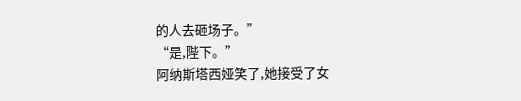的人去砸场子。”
“是,陛下。”
阿纳斯塔西娅笑了,她接受了女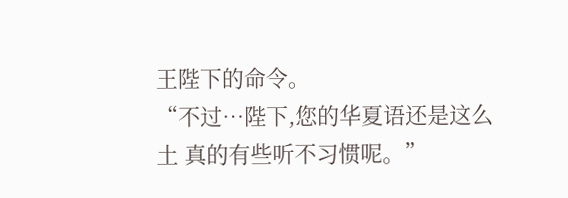王陛下的命令。
“不过…陛下,您的华夏语还是这么土 真的有些听不习惯呢。”